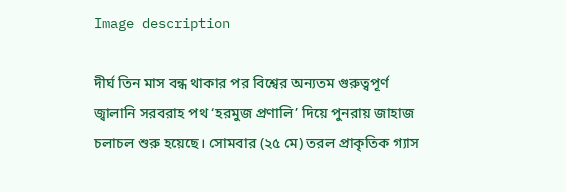Image description

দীর্ঘ তিন মাস বন্ধ থাকার পর বিশ্বের অন্যতম গুরুত্বপূর্ণ জ্বালানি সরবরাহ পথ ‘হরমুজ প্রণালি’ দিয়ে পুনরায় জাহাজ চলাচল শুরু হয়েছে। সোমবার (২৫ মে) তরল প্রাকৃতিক গ্যাস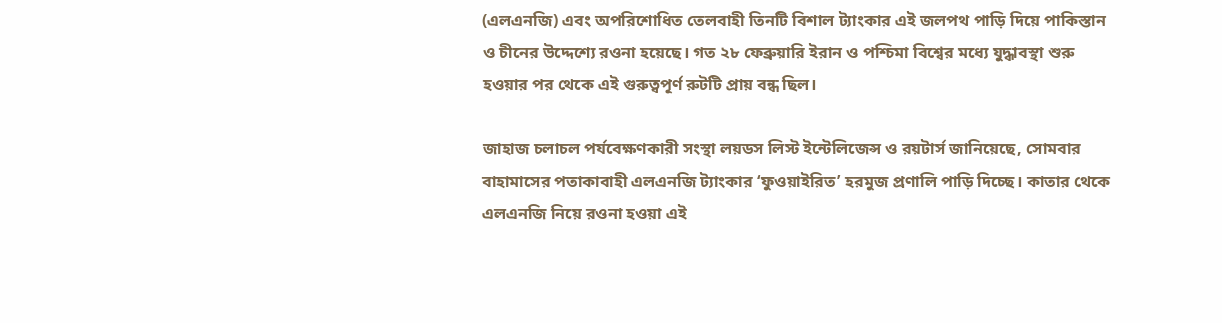(এলএনজি) এবং অপরিশোধিত তেলবাহী তিনটি বিশাল ট্যাংকার এই জলপথ পাড়ি দিয়ে পাকিস্তান ও চীনের উদ্দেশ্যে রওনা হয়েছে। গত ২৮ ফেব্রুয়ারি ইরান ও পশ্চিমা বিশ্বের মধ্যে যুদ্ধাবস্থা শুরু হওয়ার পর থেকে এই গুরুত্বপূর্ণ রুটটি প্রায় বন্ধ ছিল।

জাহাজ চলাচল পর্যবেক্ষণকারী সংস্থা লয়ডস লিস্ট ইন্টেলিজেন্স ও রয়টার্স জানিয়েছে, সোমবার বাহামাসের পতাকাবাহী এলএনজি ট্যাংকার ‘ফুওয়াইরিত’ হরমুজ প্রণালি পাড়ি দিচ্ছে। কাতার থেকে এলএনজি নিয়ে রওনা হওয়া এই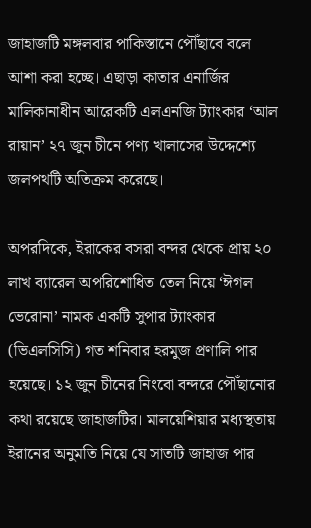জাহাজটি মঙ্গলবার পাকিস্তানে পৌঁছাবে বলে আশা করা হচ্ছে। এছাড়া কাতার এনার্জির মালিকানাধীন আরেকটি এলএনজি ট্যাংকার ‘আল রায়ান’ ২৭ জুন চীনে পণ্য খালাসের উদ্দেশ্যে জলপথটি অতিক্রম করেছে।

অপরদিকে, ইরাকের বসরা বন্দর থেকে প্রায় ২০ লাখ ব্যারেল অপরিশোধিত তেল নিয়ে ‘ঈগল ভেরোনা’ নামক একটি সুপার ট্যাংকার (ভিএলসিসি) গত শনিবার হরমুজ প্রণালি পার হয়েছে। ১২ জুন চীনের নিংবো বন্দরে পৌঁছানোর কথা রয়েছে জাহাজটির। মালয়েশিয়ার মধ্যস্থতায় ইরানের অনুমতি নিয়ে যে সাতটি জাহাজ পার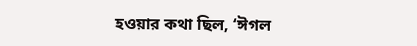হওয়ার কথা ছিল, ‘ঈগল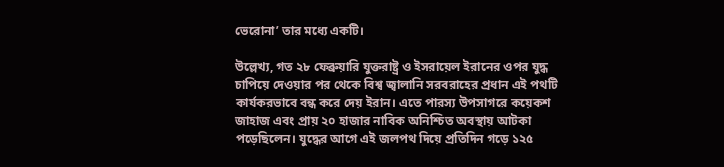ভেরোনা’ তার মধ্যে একটি।

উল্লেখ্য, গত ২৮ ফেব্রুয়ারি যুক্তরাষ্ট্র ও ইসরায়েল ইরানের ওপর যুদ্ধ চাপিয়ে দেওয়ার পর থেকে বিশ্ব জ্বালানি সরবরাহের প্রধান এই পথটি কার্যকরভাবে বন্ধ করে দেয় ইরান। এতে পারস্য উপসাগরে কয়েকশ জাহাজ এবং প্রায় ২০ হাজার নাবিক অনিশ্চিত অবস্থায় আটকা পড়েছিলেন। যুদ্ধের আগে এই জলপথ দিয়ে প্রতিদিন গড়ে ১২৫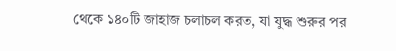থেকে ১৪০টি জাহাজ চলাচল করত, যা যুদ্ধ শুরুর পর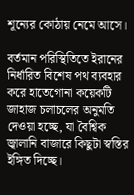শূন্যের কোঠায় নেমে আসে।

বর্তমান পরিস্থিতিতে ইরানের নির্ধারিত বিশেষ পথ ব্যবহার করে হাতেগোনা কয়েকটি জাহাজ চলাচলের অনুমতি দেওয়া হচ্ছে, যা বৈশ্বিক জ্বালানি বাজারে কিছুটা স্বস্তির ইঙ্গিত দিচ্ছে।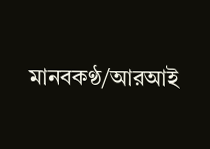মানবকণ্ঠ/আরআই